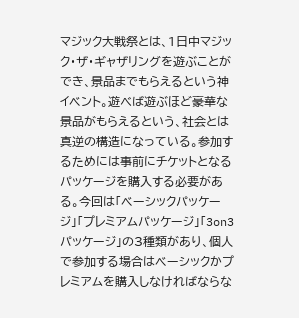マジック大戦祭とは、1日中マジック・ザ・ギャザリングを遊ぶことができ、景品までもらえるという神イベント。遊べば遊ぶほど豪華な景品がもらえるという、社会とは真逆の構造になっている。参加するためには事前にチケットとなるパッケージを購入する必要がある。今回は「ベーシックパッケージ」「プレミアムパッケージ」「3on3パッケージ」の3種類があり、個人で参加する場合はベーシックかプレミアムを購入しなければならな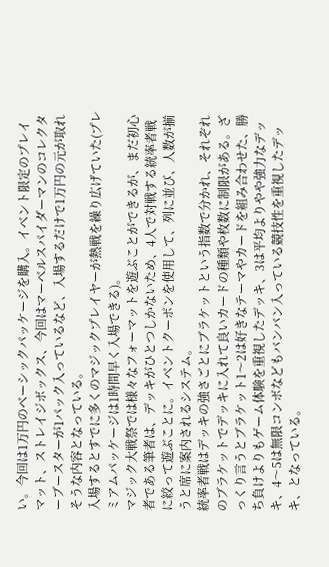い。今回は1万円のベーシックパッケージを購入。イベント限定のプレイマット、ストレイジボックス、今回はマーベルスパイダーマンのコレクターブースターが1パック入っているなど、入場するだけで1万円の元が取れそうな内容となっている。
入場するとすでに多くのマジックプレイヤーが熱戦を繰り広げていた(プレミアムパッケージは1時間早く入場できる)。
マジック大戦祭では様々なフォーマットを遊ぶことができるが、まだ初心者である筆者は、デッキがひとつしかないため、4人で対戦する統率者戦に絞って遊ぶことに。イベントクーポンを使用して、列に並び、人数が揃うと席に案内されるシステム。
統率者戦はデッキの強さごとにブラケットという指数で分かれ、それぞれのブラケットでデッキに入れて良いカードの種類や枚数に制限がある。ざっくり言うとブラケット1〜2は好きなテーマやカードを組み合わせた、勝ち負けよりもゲーム体験を重視したデッキ、3は平均よりやや強力なデッキ、4〜5は無限コンボなどもバンバン入っている競技性を重視したデッキ、となっている。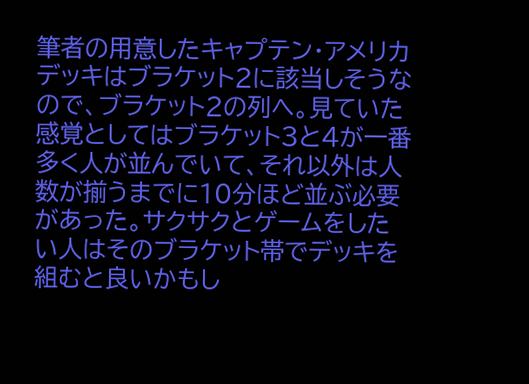筆者の用意したキャプテン・アメリカデッキはブラケット2に該当しそうなので、ブラケット2の列へ。見ていた感覚としてはブラケット3と4が一番多く人が並んでいて、それ以外は人数が揃うまでに10分ほど並ぶ必要があった。サクサクとゲームをしたい人はそのブラケット帯でデッキを組むと良いかもし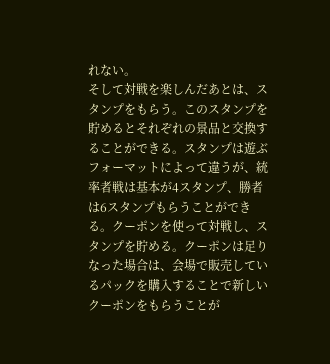れない。
そして対戦を楽しんだあとは、スタンプをもらう。このスタンプを貯めるとそれぞれの景品と交換することができる。スタンプは遊ぶフォーマットによって違うが、統率者戦は基本が4スタンプ、勝者は6スタンプもらうことができる。クーポンを使って対戦し、スタンプを貯める。クーポンは足りなった場合は、会場で販売しているパックを購入することで新しいクーポンをもらうことが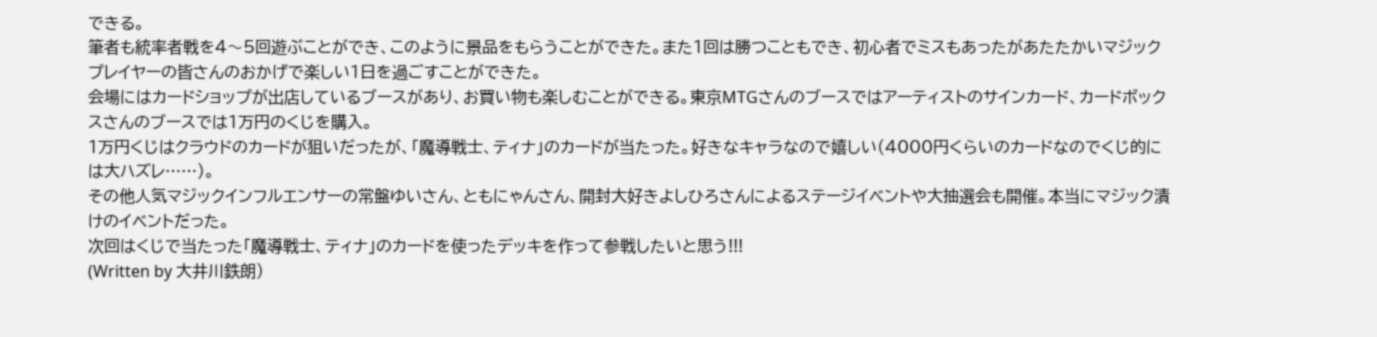できる。
筆者も統率者戦を4〜5回遊ぶことができ、このように景品をもらうことができた。また1回は勝つこともでき、初心者でミスもあったがあたたかいマジックプレイヤーの皆さんのおかげで楽しい1日を過ごすことができた。
会場にはカードショップが出店しているブースがあり、お買い物も楽しむことができる。東京MTGさんのブースではアーティストのサインカード、カードボックスさんのブースでは1万円のくじを購入。
1万円くじはクラウドのカードが狙いだったが、「魔導戦士、ティナ」のカードが当たった。好きなキャラなので嬉しい(4000円くらいのカードなのでくじ的には大ハズレ……)。
その他人気マジックインフルエンサーの常盤ゆいさん、ともにゃんさん、開封大好きよしひろさんによるステージイベントや大抽選会も開催。本当にマジック漬けのイベントだった。
次回はくじで当たった「魔導戦士、ティナ」のカードを使ったデッキを作って参戦したいと思う!!!
(Written by 大井川鉄朗)